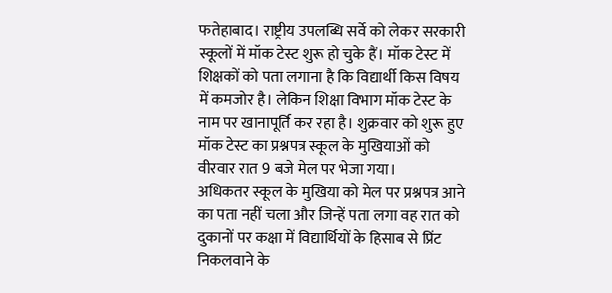फतेहाबाद। राष्ट्रीय उपलब्धि सर्वे को लेकर सरकारी स्कूलों में मॉक टेस्ट शुरू हो चुके हैं। मॉक टेस्ट में शिक्षकों को पता लगाना है कि विद्यार्थी किस विषय में कमजोर है। लेकिन शिक्षा विभाग मॉक टेस्ट के नाम पर खानापूर्ति कर रहा है। शुक्रवार को शुरू हुए मॉक टेस्ट का प्रश्नपत्र स्कूल के मुखियाओं को वीरवार रात 9 बजे मेल पर भेजा गया।
अधिकतर स्कूल के मुखिया को मेल पर प्रश्नपत्र आने का पता नहीं चला और जिन्हें पता लगा वह रात को दुकानों पर कक्षा में विद्यार्थियों के हिसाब से प्रिंट निकलवाने के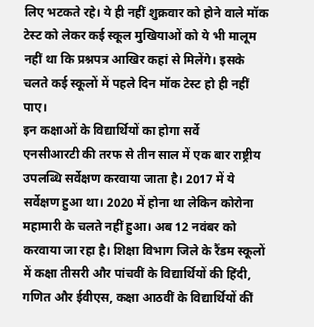लिए भटकते रहे। ये ही नहीं शुक्रवार को होने वाले मॉक टेस्ट को लेकर कई स्कूल मुखियाओं को ये भी मालूम नहीं था कि प्रश्नपत्र आखिर कहां से मिलेंगे। इसके चलते कई स्कूलों में पहले दिन मॉक टेस्ट हो ही नहीं पाए।
इन कक्षाओं के विद्यार्थियों का होगा सर्वे
एनसीआरटी की तरफ से तीन साल में एक बार राष्ट्रीय उपलब्धि सर्वेक्षण करवाया जाता है। 2017 में ये सर्वेक्षण हुआ था। 2020 में होना था लेकिन कोरोना महामारी के चलते नहीं हुआ। अब 12 नवंबर को करवाया जा रहा है। शिक्षा विभाग जिले के रैंडम स्कूलों में कक्षा तीसरी और पांचवीं के विद्यार्थियों की हिंदी, गणित और ईवीएस, कक्षा आठवीं के विद्यार्थियों कीं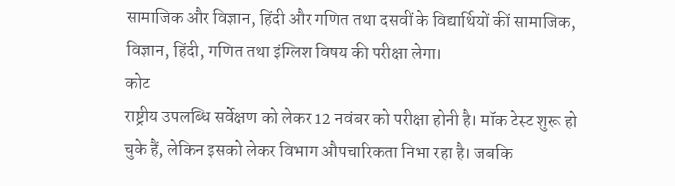सामाजिक और विज्ञान, हिंदी और गणित तथा दसवीं के विद्यार्थियों कीं सामाजिक, विज्ञान, हिंदी, गणित तथा इंग्लिश विषय की परीक्षा लेगा।
कोट
राष्ट्रीय उपलब्धि सर्वेक्षण को लेकर 12 नवंबर को परीक्षा होनी है। मॉक टेस्ट शुरू हो चुके हैं, लेकिन इसको लेकर विभाग औपचारिकता निभा रहा है। जबकि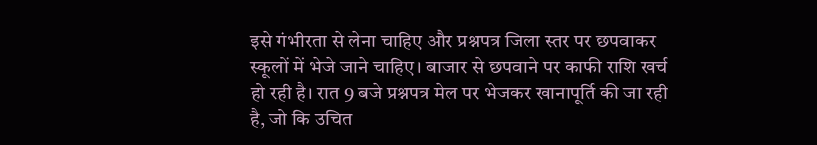इसे गंभीरता से लेना चाहिए और प्रश्नपत्र जिला स्तर पर छपवाकर स्कूलों में भेजे जाने चाहिए। बाजार से छपवाने पर काफी राशि खर्च हो रही है। रात 9 बजे प्रश्नपत्र मेल पर भेजकर खानापूर्ति की जा रही है, जो कि उचित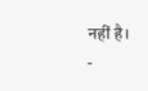नहीं है।
-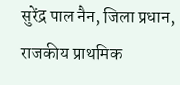सुरेंद्र पाल नैन, जिला प्रधान, राजकीय प्राथमिक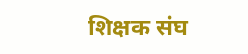शिक्षक संघ